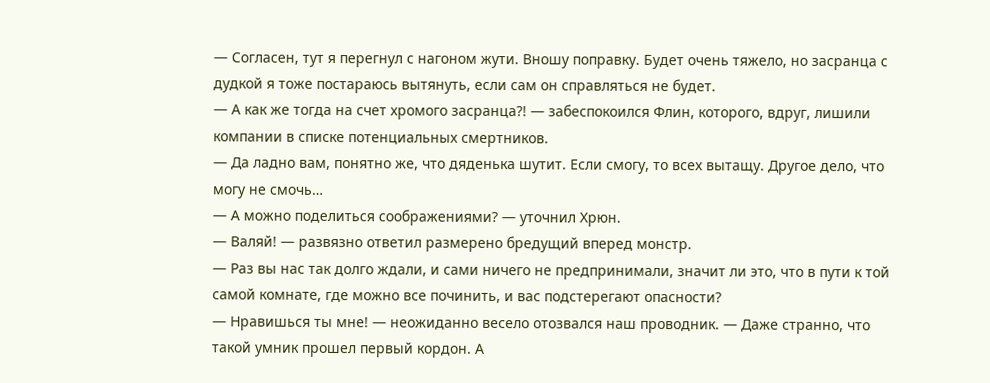— Согласен, тут я перегнул с нагоном жути. Вношу поправку. Будет очень тяжело, но засранца с дудкой я тоже постараюсь вытянуть, если сам он справляться не будет.
— А как же тогда на счет хромого засранца?! — забеспокоился Флин, которого, вдруг, лишили компании в списке потенциальных смертников.
— Да ладно вам, понятно же, что дяденька шутит. Если смогу, то всех вытащу. Другое дело, что могу не смочь…
— А можно поделиться соображениями? — уточнил Хрюн.
— Валяй! — развязно ответил размерено бредущий вперед монстр.
— Раз вы нас так долго ждали, и сами ничего не предпринимали, значит ли это, что в пути к той самой комнате, где можно все починить, и вас подстерегают опасности?
— Нравишься ты мне! — неожиданно весело отозвался наш проводник. — Даже странно, что такой умник прошел первый кордон. А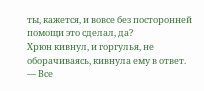ты, кажется, и вовсе без посторонней помощи это сделал, да?
Хрюн кивнул, и горгулья, не оборачиваясь, кивнула ему в ответ.
— Все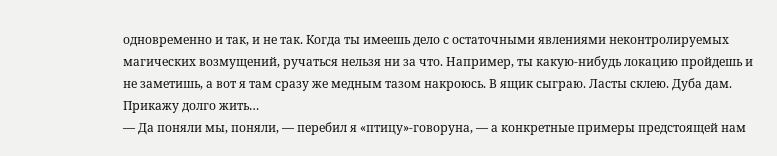одновременно и так, и не так. Когда ты имеешь дело с остаточными явлениями неконтролируемых магических возмущений, ручаться нельзя ни за что. Например, ты какую-нибудь локацию пройдешь и не заметишь, а вот я там сразу же медным тазом накроюсь. В ящик сыграю. Ласты склею. Дуба дам. Прикажу долго жить…
— Да поняли мы, поняли, — перебил я «птицу»-говоруна, — а конкретные примеры предстоящей нам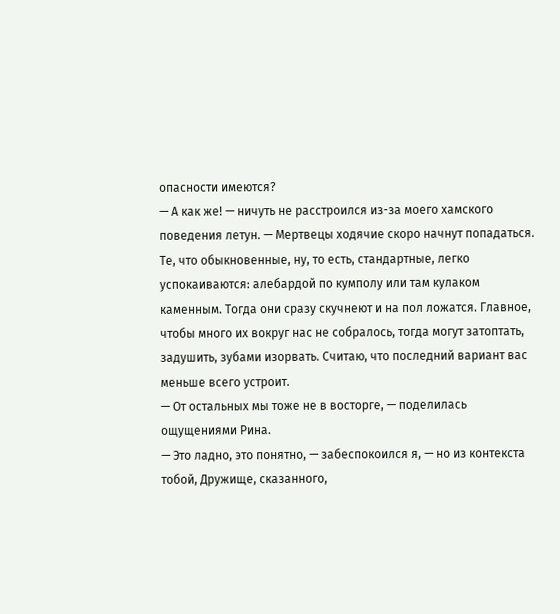опасности имеются?
— А как же! — ничуть не расстроился из-за моего хамского поведения летун. — Мертвецы ходячие скоро начнут попадаться. Те, что обыкновенные, ну, то есть, стандартные, легко успокаиваются: алебардой по кумполу или там кулаком каменным. Тогда они сразу скучнеют и на пол ложатся. Главное, чтобы много их вокруг нас не собралось, тогда могут затоптать, задушить, зубами изорвать. Считаю, что последний вариант вас меньше всего устроит.
— От остальных мы тоже не в восторге, — поделилась ощущениями Рина.
— Это ладно, это понятно, — забеспокоился я, — но из контекста тобой, Дружище, сказанного,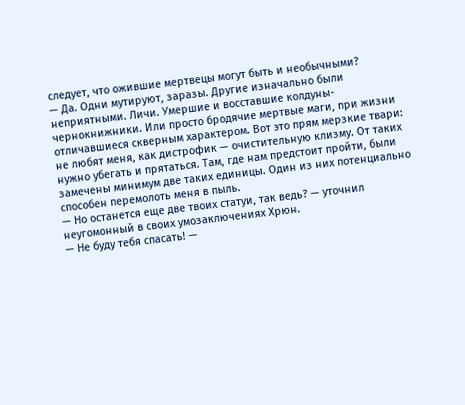следует, что ожившие мертвецы могут быть и необычными?
— Да. Одни мутируют, заразы. Другие изначально были неприятными. Личи. Умершие и восставшие колдуны-чернокнижники. Или просто бродячие мертвые маги, при жизни отличавшиеся скверным характером. Вот это прям мерзкие твари: не любят меня, как дистрофик — очистительную клизму. От таких нужно убегать и прятаться. Там, где нам предстоит пройти, были замечены минимум две таких единицы. Один из них потенциально способен перемолоть меня в пыль.
— Но останется еще две твоих статуи, так ведь? — уточнил неугомонный в своих умозаключениях Хрюн.
— Не буду тебя спасать! —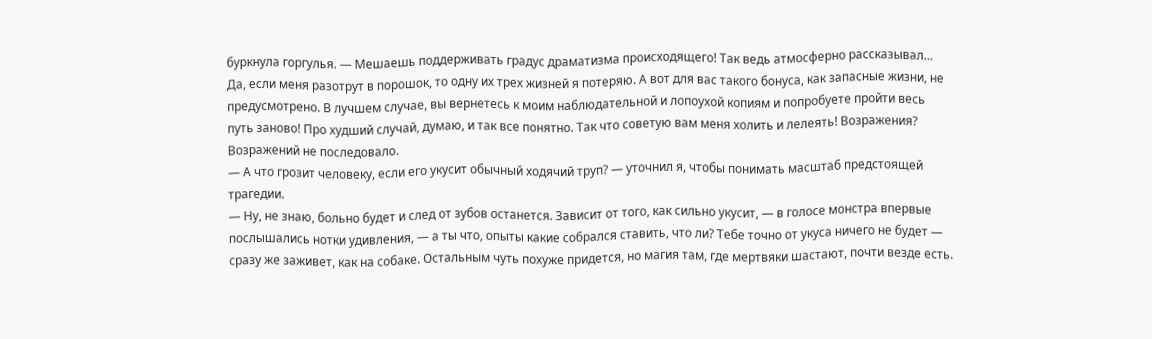буркнула горгулья. — Мешаешь поддерживать градус драматизма происходящего! Так ведь атмосферно рассказывал… Да, если меня разотрут в порошок, то одну их трех жизней я потеряю. А вот для вас такого бонуса, как запасные жизни, не предусмотрено. В лучшем случае, вы вернетесь к моим наблюдательной и лопоухой копиям и попробуете пройти весь путь заново! Про худший случай, думаю, и так все понятно. Так что советую вам меня холить и лелеять! Возражения?
Возражений не последовало.
— А что грозит человеку, если его укусит обычный ходячий труп? — уточнил я, чтобы понимать масштаб предстоящей трагедии.
— Ну, не знаю, больно будет и след от зубов останется. Зависит от того, как сильно укусит, — в голосе монстра впервые послышались нотки удивления, — а ты что, опыты какие собрался ставить, что ли? Тебе точно от укуса ничего не будет — сразу же заживет, как на собаке. Остальным чуть похуже придется, но магия там, где мертвяки шастают, почти везде есть.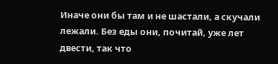Иначе они бы там и не шастали, а скучали лежали. Без еды они, почитай, уже лет двести, так что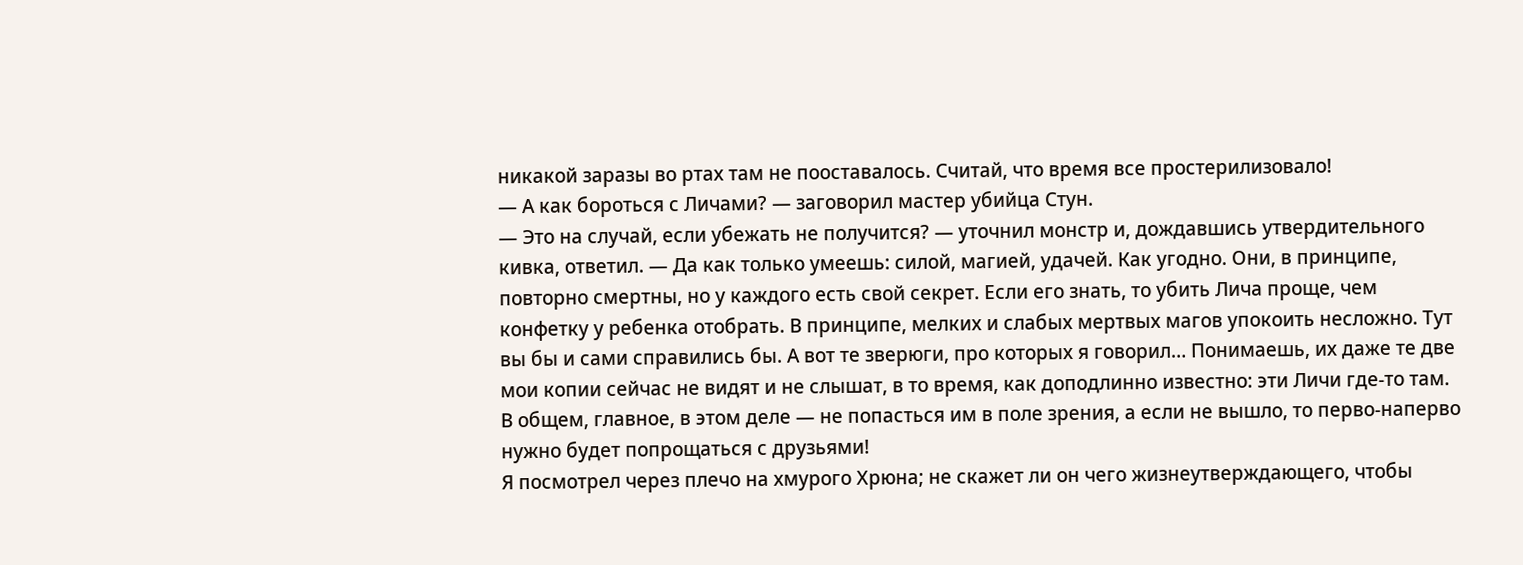никакой заразы во ртах там не пооставалось. Считай, что время все простерилизовало!
— А как бороться с Личами? — заговорил мастер убийца Стун.
— Это на случай, если убежать не получится? — уточнил монстр и, дождавшись утвердительного кивка, ответил. — Да как только умеешь: силой, магией, удачей. Как угодно. Они, в принципе, повторно смертны, но у каждого есть свой секрет. Если его знать, то убить Лича проще, чем конфетку у ребенка отобрать. В принципе, мелких и слабых мертвых магов упокоить несложно. Тут вы бы и сами справились бы. А вот те зверюги, про которых я говорил… Понимаешь, их даже те две мои копии сейчас не видят и не слышат, в то время, как доподлинно известно: эти Личи где-то там. В общем, главное, в этом деле — не попасться им в поле зрения, а если не вышло, то перво-наперво нужно будет попрощаться с друзьями!
Я посмотрел через плечо на хмурого Хрюна; не скажет ли он чего жизнеутверждающего, чтобы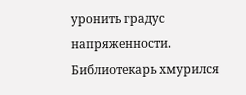уронить градус напряженности.
Библиотекарь хмурился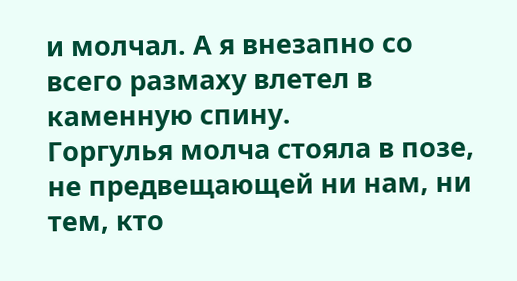и молчал. А я внезапно со всего размаху влетел в каменную спину.
Горгулья молча стояла в позе, не предвещающей ни нам, ни тем, кто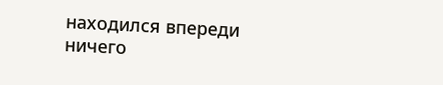находился впереди ничего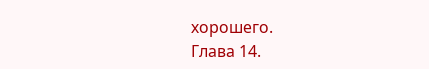хорошего.
Глава 14.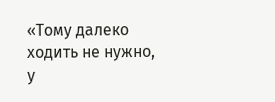«Тому далеко ходить не нужно, у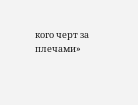кого черт за плечами»